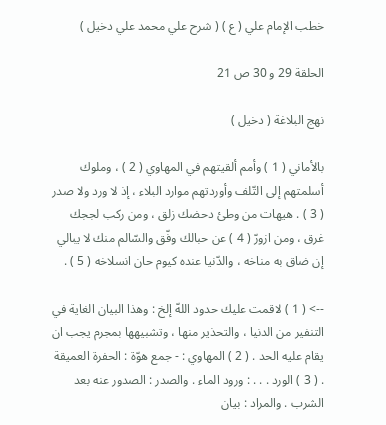خطب الإمام علي ( ع ) ( شرح علي محمد علي دخيل )

الحلقة 29 و 30 ص 21

نهج البلاغة ( دخيل )

بالأماني ( 1 ) وأمم ألقيتهم في المهاوي ( 2 ) ، وملوك أسلمتهم إلى التّلف وأوردتهم موارد البلاء ، إذ لا ورد ولا صدر ( 3 ) . هيهات من وطئ دحضك زلق ، ومن ركب لججك غرق ، ومن ازورّ ( 4 ) عن حبالك وفّق والسّالم منك لا يبالي إن ضاق به مناخه ، والدّنيا عنده كيوم حان انسلاخه ( 5 ) .

--> ( 1 ) لاقمت عليك حدود اللهّ إلخ : وهذا البيان الغاية في التنفير من الدنيا ، والتحذير منها ، وتشبيهها بمجرم يجب ان يقام عليه الحد . ( 2 ) المهاوي : - جمع هوّة : الحفرة العميقة . ( 3 ) الورد . . . : ورود الماء . والصدر : الصدور عنه بعد الشرب . والمراد : بيان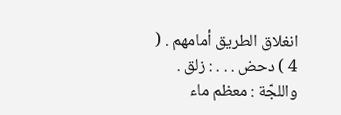انغلاق الطريق أمامهم . ( 4 ) دحض . . . : زلق . واللجّة : معظم ماء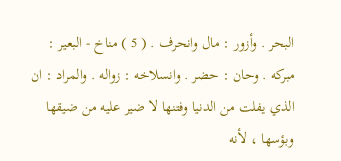البحر . وأزور : مال وانحرف . ( 5 ) مناخ - البعير : مبركه . وحان : حضر . وانسلاخه : زواله . والمراد : ان الذي يفلت من الدنيا وفتنها لا ضير عليه من ضيقها وبؤسها ، لأنه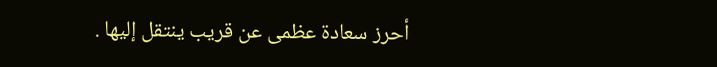أحرز سعادة عظمى عن قريب ينتقل إليها .